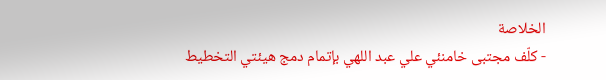الخلاصة
- كلّف مجتبى خامنئي علي عبد اللهي بإتمام دمج هيئتي التخطيط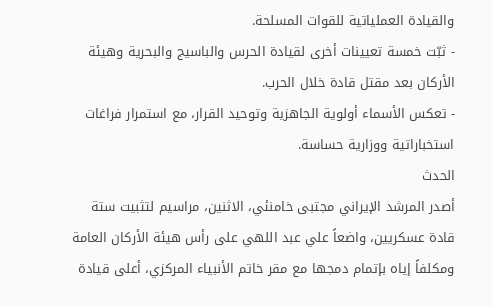والقيادة العملياتية للقوات المسلحة.
- ثبّت خمسة تعيينات أخرى لقيادة الحرس والباسيج والبحرية وهيئة الأركان بعد مقتل قادة خلال الحرب.
- تعكس الأسماء أولوية الجاهزية وتوحيد القرار، مع استمرار فراغات استخباراتية ووزارية حساسة.
الحدث
أصدر المرشد الإيراني مجتبى خامنئي، الاثنين، مراسيم لتثبيت ستة قادة عسكريين، واضعاً علي عبد اللهي على رأس هيئة الأركان العامة ومكلفاً إياه بإتمام دمجها مع مقر خاتم الأنبياء المركزي، أعلى قيادة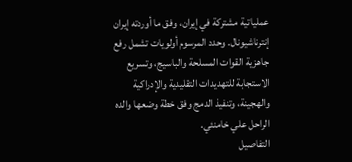عملياتية مشتركة في إيران، وفق ما أوردته إيران إنترناشيونال. وحدد المرسوم أولويات تشمل رفع جاهزية القوات المسلحة والباسيج، وتسريع الاستجابة للتهديدات التقليدية والإدراكية والهجينة، وتنفيذ الدمج وفق خطة وضعها والده الراحل علي خامنئي.
التفاصيل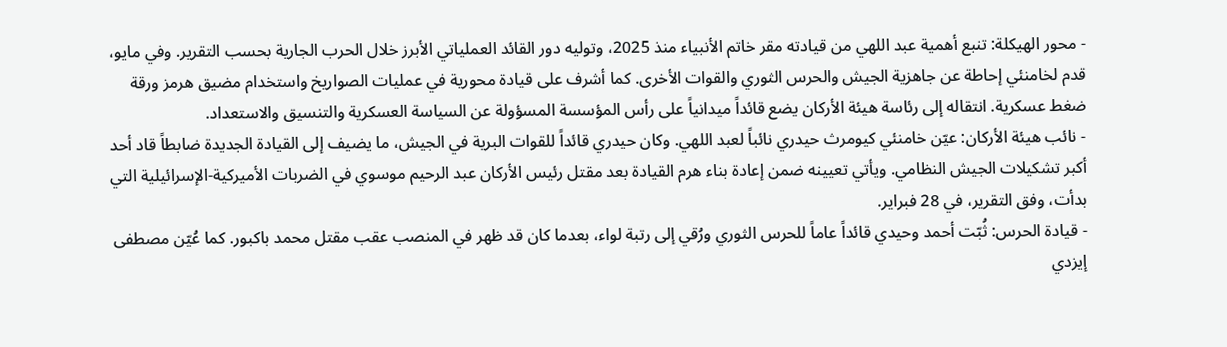- محور الهيكلة: تنبع أهمية عبد اللهي من قيادته مقر خاتم الأنبياء منذ 2025، وتوليه دور القائد العملياتي الأبرز خلال الحرب الجارية بحسب التقرير. وفي مايو، قدم لخامنئي إحاطة عن جاهزية الجيش والحرس الثوري والقوات الأخرى. كما أشرف على قيادة محورية في عمليات الصواريخ واستخدام مضيق هرمز ورقة ضغط عسكرية. انتقاله إلى رئاسة هيئة الأركان يضع قائداً ميدانياً على رأس المؤسسة المسؤولة عن السياسة العسكرية والتنسيق والاستعداد.
- نائب هيئة الأركان: عيّن خامنئي كيومرث حيدري نائباً لعبد اللهي. وكان حيدري قائداً للقوات البرية في الجيش، ما يضيف إلى القيادة الجديدة ضابطاً قاد أحد أكبر تشكيلات الجيش النظامي. ويأتي تعيينه ضمن إعادة بناء هرم القيادة بعد مقتل رئيس الأركان عبد الرحيم موسوي في الضربات الأميركية-الإسرائيلية التي بدأت، وفق التقرير، في 28 فبراير.
- قيادة الحرس: ثُبّت أحمد وحيدي قائداً عاماً للحرس الثوري ورُقي إلى رتبة لواء، بعدما كان قد ظهر في المنصب عقب مقتل محمد باكبور. كما عُيّن مصطفى إيزدي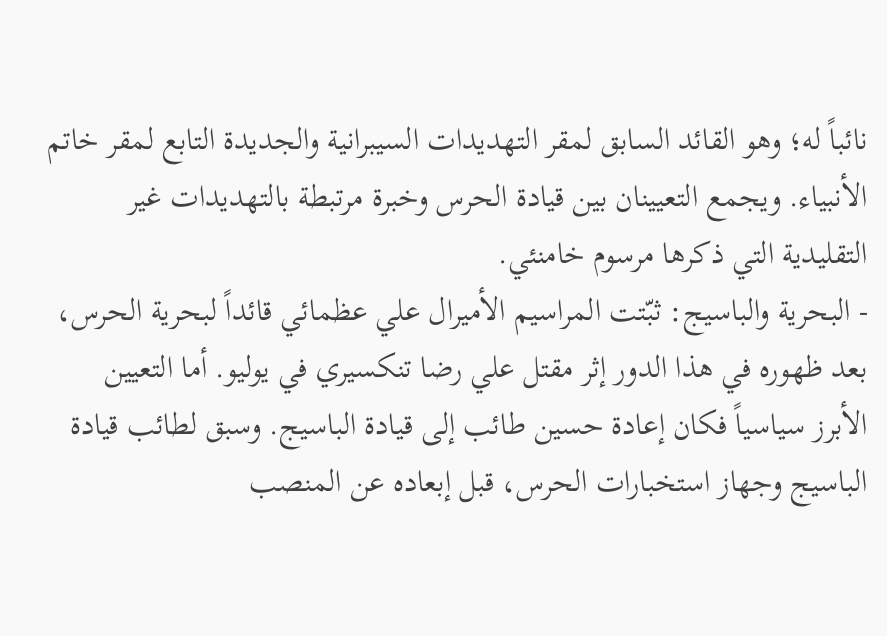نائباً له؛ وهو القائد السابق لمقر التهديدات السيبرانية والجديدة التابع لمقر خاتم الأنبياء. ويجمع التعيينان بين قيادة الحرس وخبرة مرتبطة بالتهديدات غير التقليدية التي ذكرها مرسوم خامنئي.
- البحرية والباسيج: ثبّتت المراسيم الأميرال علي عظمائي قائداً لبحرية الحرس، بعد ظهوره في هذا الدور إثر مقتل علي رضا تنكسيري في يوليو. أما التعيين الأبرز سياسياً فكان إعادة حسين طائب إلى قيادة الباسيج. وسبق لطائب قيادة الباسيج وجهاز استخبارات الحرس، قبل إبعاده عن المنصب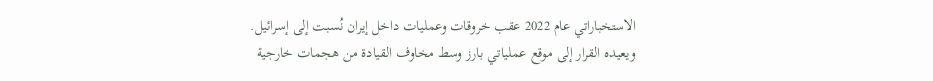الاستخباراتي عام 2022 عقب خروقات وعمليات داخل إيران نُسبت إلى إسرائيل. ويعيده القرار إلى موقع عملياتي بارز وسط مخاوف القيادة من هجمات خارجية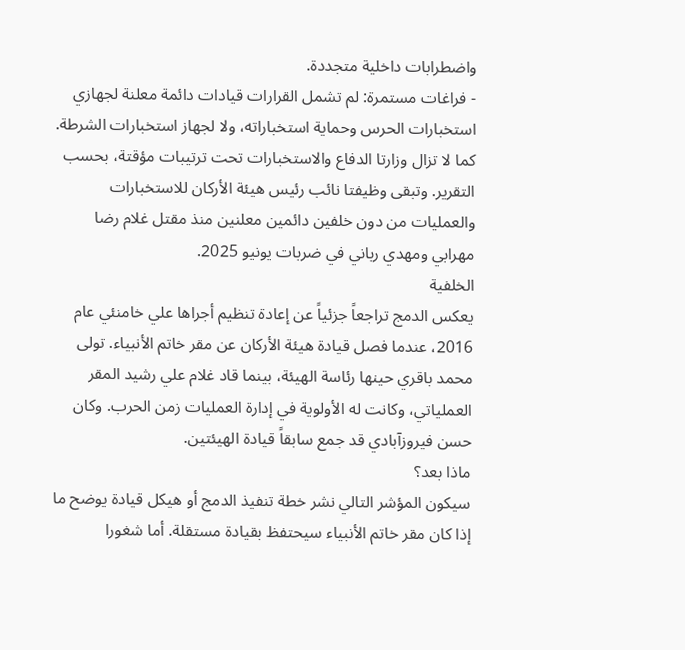واضطرابات داخلية متجددة.
- فراغات مستمرة: لم تشمل القرارات قيادات دائمة معلنة لجهازي استخبارات الحرس وحماية استخباراته، ولا لجهاز استخبارات الشرطة. كما لا تزال وزارتا الدفاع والاستخبارات تحت ترتيبات مؤقتة، بحسب التقرير. وتبقى وظيفتا نائب رئيس هيئة الأركان للاستخبارات والعمليات من دون خلفين دائمين معلنين منذ مقتل غلام رضا مهرابي ومهدي رباني في ضربات يونيو 2025.
الخلفية
يعكس الدمج تراجعاً جزئياً عن إعادة تنظيم أجراها علي خامنئي عام 2016، عندما فصل قيادة هيئة الأركان عن مقر خاتم الأنبياء. تولى محمد باقري حينها رئاسة الهيئة، بينما قاد غلام علي رشيد المقر العملياتي، وكانت له الأولوية في إدارة العمليات زمن الحرب. وكان حسن فيروزآبادي قد جمع سابقاً قيادة الهيئتين.
ماذا بعد؟
سيكون المؤشر التالي نشر خطة تنفيذ الدمج أو هيكل قيادة يوضح ما إذا كان مقر خاتم الأنبياء سيحتفظ بقيادة مستقلة. أما شغورا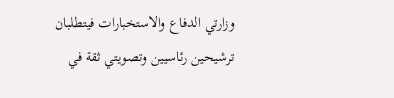وزارتي الدفاع والاستخبارات فيتطلبان ترشيحين رئاسيين وتصويتي ثقة في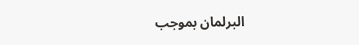البرلمان بموجب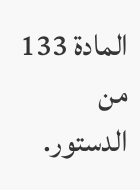المادة 133 من الدستور.